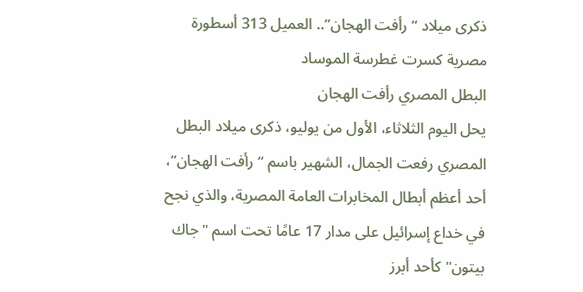ذكرى ميلاد “رأفت الهجان”.. العميل 313 أسطورة مصرية كسرت غطرسة الموساد
البطل المصري رأفت الهجان
يحل اليوم الثلاثاء، الأول من يوليو، ذكرى ميلاد البطل المصري رفعت الجمال، الشهير باسم “رأفت الهجان”، أحد أعظم أبطال المخابرات العامة المصرية، والذي نجح في خداع إسرائيل على مدار 17 عامًا تحت اسم "جاك بيتون" كأحد أبرز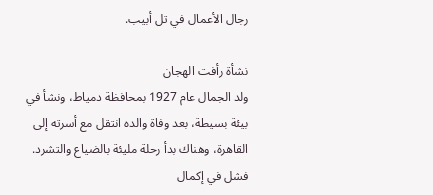رجال الأعمال في تل أبيب.

نشأة رأفت الهجان
ولد الجمال عام 1927 بمحافظة دمياط، ونشأ في بيئة بسيطة، بعد وفاة والده انتقل مع أسرته إلى القاهرة، وهناك بدأ رحلة مليئة بالضياع والتشرد.
فشل في إكمال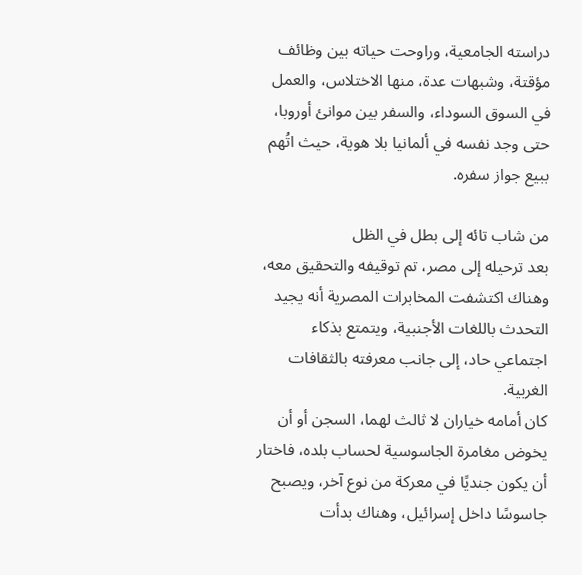دراسته الجامعية، وراوحت حياته بين وظائف مؤقتة، وشبهات عدة، منها الاختلاس، والعمل في السوق السوداء، والسفر بين موانئ أوروبا، حتى وجد نفسه في ألمانيا بلا هوية، حيث اتُهم ببيع جواز سفره.

من شاب تائه إلى بطل في الظل
بعد ترحيله إلى مصر، تم توقيفه والتحقيق معه، وهناك اكتشفت المخابرات المصرية أنه يجيد التحدث باللغات الأجنبية، ويتمتع بذكاء اجتماعي حاد، إلى جانب معرفته بالثقافات الغربية.
كان أمامه خياران لا ثالث لهما، السجن أو أن يخوض مغامرة الجاسوسية لحساب بلده، فاختار أن يكون جنديًا في معركة من نوع آخر، ويصبح جاسوسًا داخل إسرائيل، وهناك بدأت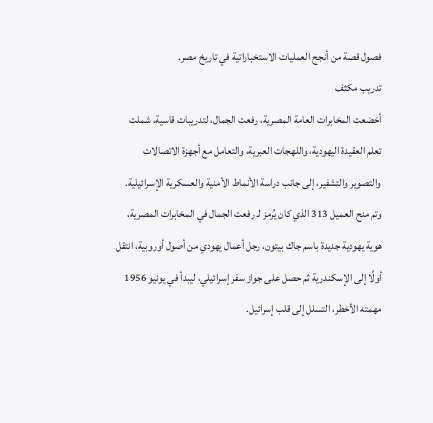فصول قصة من أنجح العمليات الاستخباراتية في تاريخ مصر.
تدريب مكثف
أخضعت المخابرات العامة المصرية، رفعت الجمال، لتدريبات قاسية، شملت تعلم العقيدة اليهودية، واللهجات العبرية، والتعامل مع أجهزة الاتصالات والتصوير والتشفير، إلى جانب دراسة الأنماط الأمنية والعسكرية الإسرائيلية.
وتم منح العميل 313 الذي كان يُرمز لـ رفعت الجمال في المخابرات المصرية، هوية يهودية جديدة باسم جاك بيتون، رجل أعمال يهودي من أصول أوروبية، انتقل أولًا إلى الإسكندرية ثم حصل على جواز سفر إسرائيلي، ليبدأ في يونيو 1956 مهمته الأخطر، التسلل إلى قلب إسرائيل.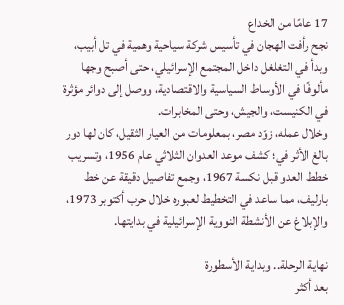17 عامًا من الخداع
نجح رأفت الهجان في تأسيس شركة سياحية وهمية في تل أبيب، وبدأ في التغلغل داخل المجتمع الإسرائيلي، حتى أصبح وجها مألوفًا في الأوساط السياسية والاقتصادية، ووصل إلى دوائر مؤثرة في الكنيست، والجيش، وحتى المخابرات.
وخلال عمله، زوّد مصر، بمعلومات من العيار الثقيل، كان لها دور بالغ الأثر في؛ كشف موعد العدوان الثلاثي عام 1956، وتسريب خطط العدو قبل نكسة 1967، وجمع تفاصيل دقيقة عن خط بارليف، مما ساعد في التخطيط لعبوره خلال حرب أكتوبر 1973، والإبلاغ عن الأنشطة النووية الإسرائيلية في بدايتها.

نهاية الرحلة.. وبداية الأسطورة
بعد أكثر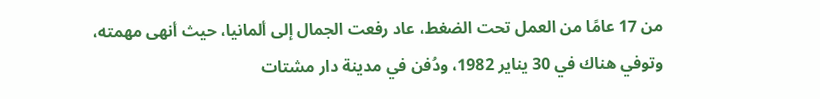من 17 عامًا من العمل تحت الضغط، عاد رفعت الجمال إلى ألمانيا، حيث أنهى مهمته، وتوفي هناك في 30 يناير 1982، ودُفن في مدينة دار مشتات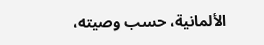الألمانية، حسب وصيته،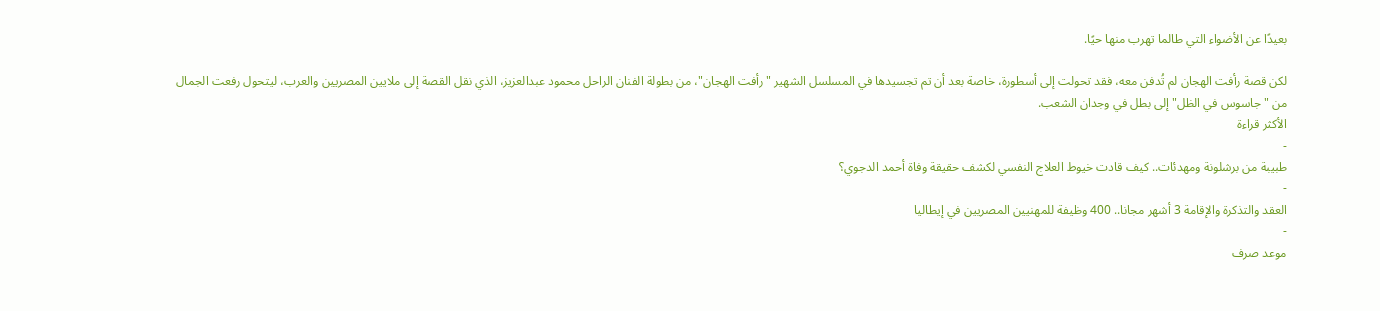بعيدًا عن الأضواء التي طالما تهرب منها حيًا.

لكن قصة رأفت الهجان لم تُدفن معه، فقد تحولت إلى أسطورة، خاصة بعد أن تم تجسيدها في المسلسل الشهير "رأفت الهجان"، من بطولة الفنان الراحل محمود عبدالعزيز، الذي نقل القصة إلى ملايين المصريين والعرب، ليتحول رفعت الجمال من "جاسوس في الظل" إلى بطل في وجدان الشعب.
الأكثر قراءة
-
طبيبة من برشلونة ومهدئات.. كيف قادت خيوط العلاج النفسي لكشف حقيقة وفاة أحمد الدجوي؟
-
العقد والتذكرة والإقامة 3 أشهر مجانا.. 400 وظيفة للمهنيين المصريين في إيطاليا
-
موعد صرف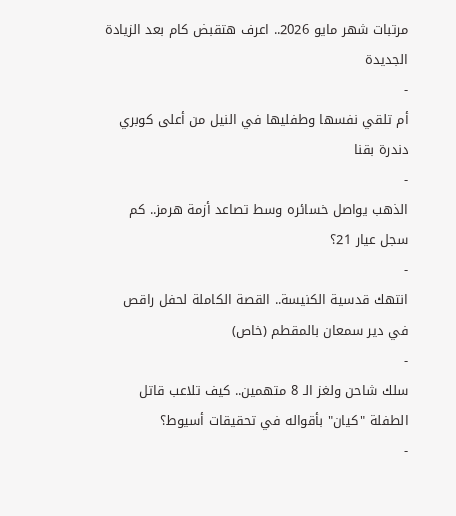مرتبات شهر مايو 2026.. اعرف هتقبض كام بعد الزيادة الجديدة
-
أم تلقي نفسها وطفليها في النيل من أعلى كوبري دندرة بقنا
-
الذهب يواصل خسائره وسط تصاعد أزمة هرمز.. كم سجل عيار 21؟
-
انتهك قدسية الكنيسة.. القصة الكاملة لحفل راقص في دير سمعان بالمقطم (خاص)
-
سلك شاحن ولغز الـ 8 متهمين.. كيف تلاعب قاتل الطفلة "كيان" بأقواله في تحقيقات أسيوط؟
-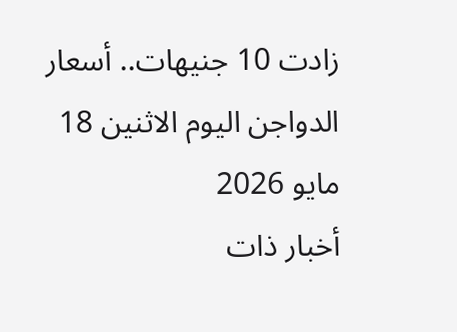زادت 10 جنيهات.. أسعار الدواجن اليوم الاثنين 18 مايو 2026
أخبار ذات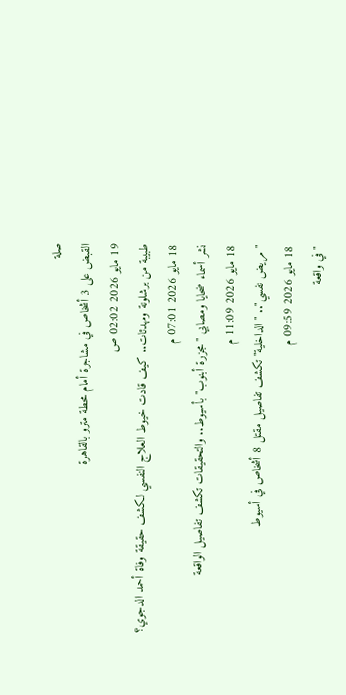صلة
القبض على 3 أشخاص في مشاجرة أمام محطة مترو بالقاهرة
19 مايو 2026 02:02 ص
طبيبة من برشلونة ومهدئات.. كيف قادت خيوط العلاج النفسي لكشف حقيقة وفاة أحمد الدجوي؟
18 مايو 2026 07:01 م
نشر أسماء ضحايا ومصابي "مجزرة أبنوب" بأسيوط.. والتحقيقات تكشف تفاصيل الواقعة
18 مايو 2026 11:09 م
"مريض نفسي".. "الداخلية" تكشف تفاصيل مقتل 8 أشخاص في أسيوط
18 مايو 2026 09:59 م
"في واقعة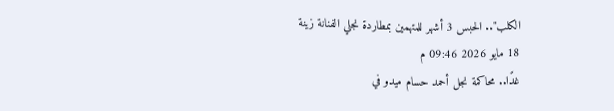الكلب".. الحبس 3 أشهر للمتهمين بمطاردة نجلي الفنانة زينة
18 مايو 2026 09:46 م
غدًا.. محاكمة نجل أحمد حسام ميدو في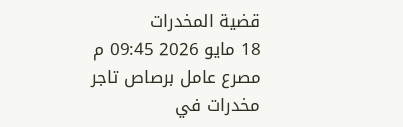قضية المخدرات
18 مايو 2026 09:45 م
مصرع عامل برصاص تاجر مخدرات في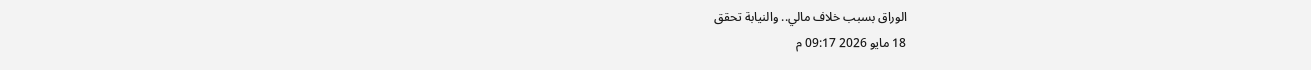الوراق بسبب خلاف مالي.. والنيابة تحقق
18 مايو 2026 09:17 م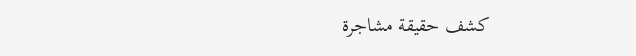كشف حقيقة مشاجرة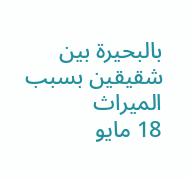بالبحيرة بين شقيقين بسبب الميراث
18 مايو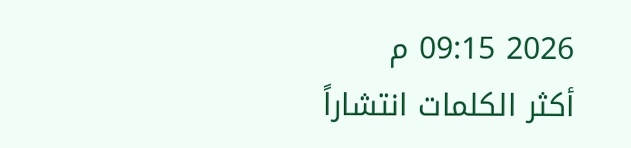2026 09:15 م
أكثر الكلمات انتشاراً